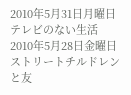2010年5月31日月曜日
テレビのない生活
2010年5月28日金曜日
ストリートチルドレンと友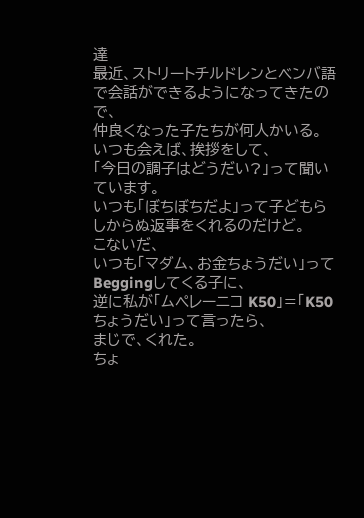達
最近、ストリートチルドレンとベンバ語で会話ができるようになってきたので、
仲良くなった子たちが何人かいる。
いつも会えば、挨拶をして、
「今日の調子はどうだい?」って聞いています。
いつも「ぼちぼちだよ」って子どもらしからぬ返事をくれるのだけど。
こないだ、
いつも「マダム、お金ちょうだい」ってBeggingしてくる子に、
逆に私が「ムペレーニコ K50」=「K50ちょうだい」って言ったら、
まじで、くれた。
ちょ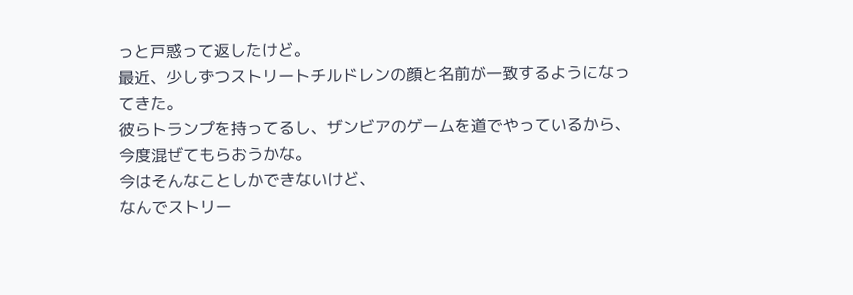っと戸惑って返したけど。
最近、少しずつストリートチルドレンの顔と名前が一致するようになってきた。
彼らトランプを持ってるし、ザンビアのゲームを道でやっているから、
今度混ぜてもらおうかな。
今はそんなことしかできないけど、
なんでストリー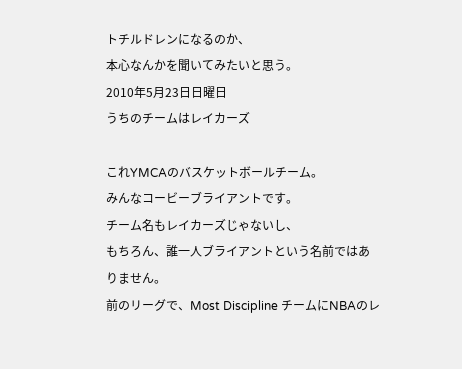トチルドレンになるのか、
本心なんかを聞いてみたいと思う。
2010年5月23日日曜日
うちのチームはレイカーズ

これYMCAのバスケットボールチーム。
みんなコービーブライアントです。
チーム名もレイカーズじゃないし、
もちろん、誰一人ブライアントという名前ではありません。
前のリーグで、Most Discipline チームにNBAのレ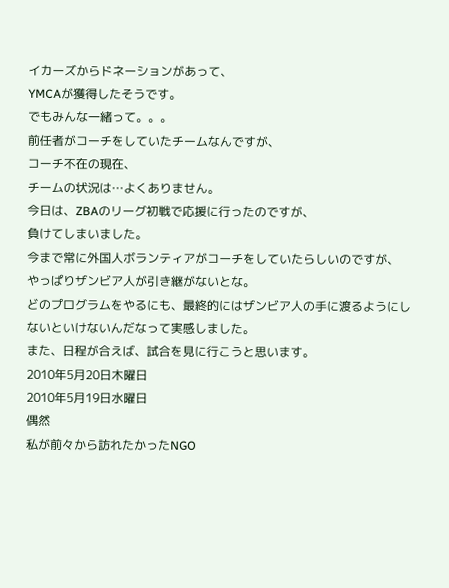イカーズからドネーションがあって、
YMCAが獲得したそうです。
でもみんな一緒って。。。
前任者がコーチをしていたチームなんですが、
コーチ不在の現在、
チームの状況は…よくありません。
今日は、ZBAのリーグ初戦で応援に行ったのですが、
負けてしまいました。
今まで常に外国人ボランティアがコーチをしていたらしいのですが、
やっぱりザンビア人が引き継がないとな。
どのプログラムをやるにも、最終的にはザンビア人の手に渡るようにしないといけないんだなって実感しました。
また、日程が合えば、試合を見に行こうと思います。
2010年5月20日木曜日
2010年5月19日水曜日
偶然
私が前々から訪れたかったNGO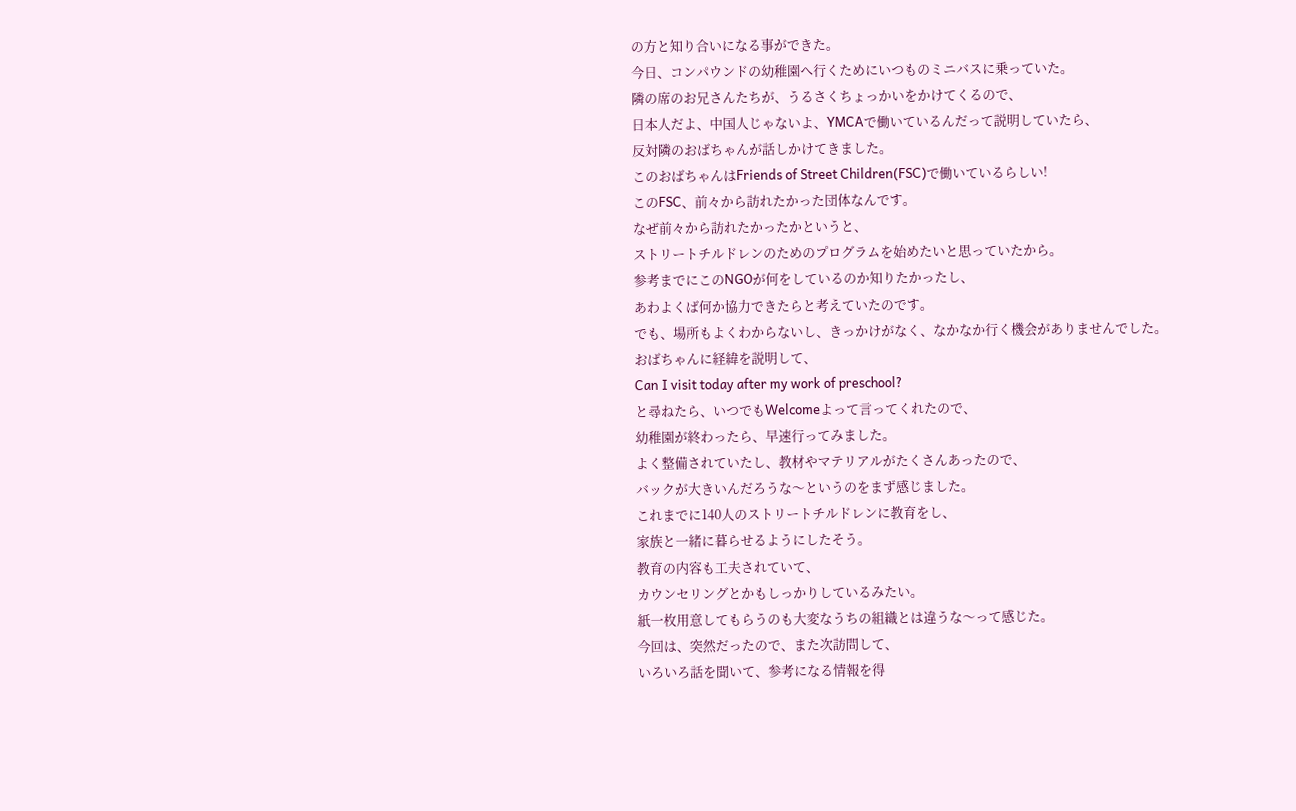の方と知り合いになる事ができた。
今日、コンパウンドの幼稚園へ行くためにいつものミニバスに乗っていた。
隣の席のお兄さんたちが、うるさくちょっかいをかけてくるので、
日本人だよ、中国人じゃないよ、YMCAで働いているんだって説明していたら、
反対隣のおばちゃんが話しかけてきました。
このおばちゃんはFriends of Street Children(FSC)で働いているらしい!
このFSC、前々から訪れたかった団体なんです。
なぜ前々から訪れたかったかというと、
ストリートチルドレンのためのプログラムを始めたいと思っていたから。
参考までにこのNGOが何をしているのか知りたかったし、
あわよくば何か協力できたらと考えていたのです。
でも、場所もよくわからないし、きっかけがなく、なかなか行く機会がありませんでした。
おばちゃんに経緯を説明して、
Can I visit today after my work of preschool?
と尋ねたら、いつでもWelcomeよって言ってくれたので、
幼稚園が終わったら、早速行ってみました。
よく整備されていたし、教材やマテリアルがたくさんあったので、
バックが大きいんだろうな〜というのをまず感じました。
これまでに140人のストリートチルドレンに教育をし、
家族と一緒に暮らせるようにしたそう。
教育の内容も工夫されていて、
カウンセリングとかもしっかりしているみたい。
紙一枚用意してもらうのも大変なうちの組織とは違うな〜って感じた。
今回は、突然だったので、また次訪問して、
いろいろ話を聞いて、参考になる情報を得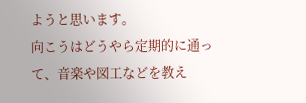ようと思います。
向こうはどうやら定期的に通って、音楽や図工などを教え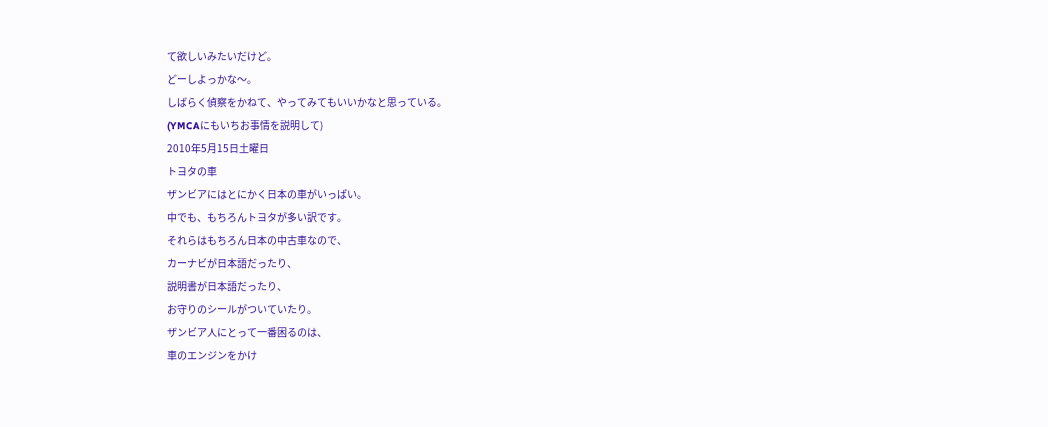て欲しいみたいだけど。
どーしよっかな〜。
しばらく偵察をかねて、やってみてもいいかなと思っている。
(YMCAにもいちお事情を説明して)
2010年5月15日土曜日
トヨタの車
ザンビアにはとにかく日本の車がいっぱい。
中でも、もちろんトヨタが多い訳です。
それらはもちろん日本の中古車なので、
カーナビが日本語だったり、
説明書が日本語だったり、
お守りのシールがついていたり。
ザンビア人にとって一番困るのは、
車のエンジンをかけ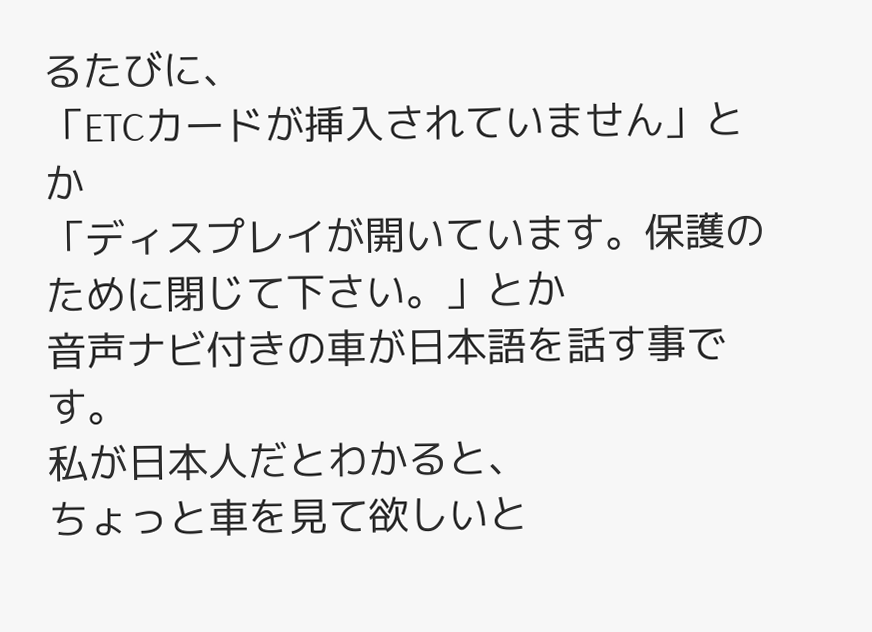るたびに、
「ETCカードが挿入されていません」とか
「ディスプレイが開いています。保護のために閉じて下さい。」とか
音声ナビ付きの車が日本語を話す事です。
私が日本人だとわかると、
ちょっと車を見て欲しいと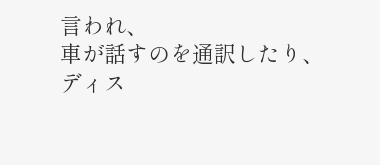言われ、
車が話すのを通訳したり、
ディス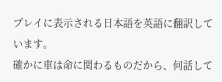プレイに表示される日本語を英語に翻訳しています。
確かに車は命に関わるものだから、何話して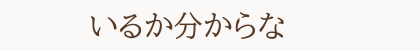いるか分からな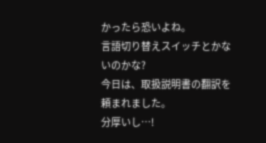かったら恐いよね。
言語切り替えスイッチとかないのかな?
今日は、取扱説明書の翻訳を頼まれました。
分厚いし…!